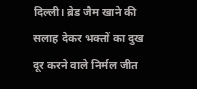दिल्ली। ब्रेड जैम खाने की सलाह देकर भक्तों का दुख दूर करने वाले निर्मल जीत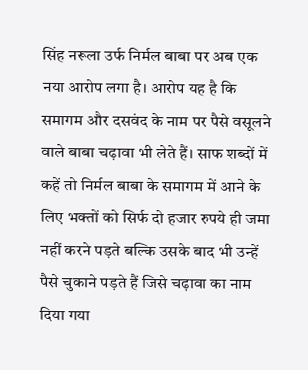सिंह नरूला उर्फ निर्मल बाबा पर अब एक नया आरोप लगा है। आरोप यह है कि समागम और दसवंद के नाम पर पैसे वसूलने वाले बाबा चढ़ावा भी लेते हैं। साफ शब्दों में कहें तो निर्मल बाबा के समागम में आने के लिए भक्तों को सिर्फ दो हजार रुपये ही जमा नहीं करने पड़ते बल्कि उसके बाद भी उन्हें पैसे चुकाने पड़ते हैं जिसे चढ़ावा का नाम दिया गया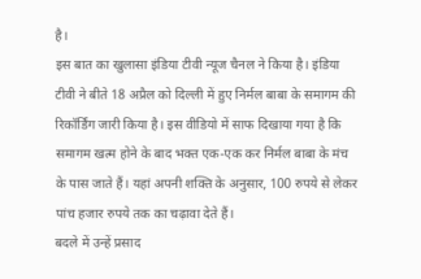है।
इस बात का खुलासा इंडिया टीवी न्यूज चैनल ने किया है। इंडिया टीवी ने बीते 18 अप्रैल को दिल्ली में हुए निर्मल बाबा के समागम की रिकॉर्डिंग जारी किया है। इस वीडियो में साफ दिखाया गया है कि समागम खत्म होने के बाद भक्त एक-एक कर निर्मल बाबा के मंच के पास जाते हैं। यहां अपनी शक्ति के अनुसार, 100 रुपये से लेकर पांच हजार रुपये तक का चढ़ावा देते हैं।
बदले में उन्हें प्रसाद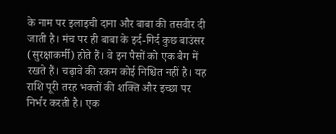के नाम पर इलाइची दाना और बाबा की तसवीर दी जाती है। मंच पर ही बाबा के इर्द-गिर्द कुछ बाउंसर (सुरक्षाकर्मी) होते हैं। वे इन पैसों को एक बैग में रखते हैं। चढ़ावे की रकम कोई निश्चित नहीं है। यह राशि पूरी तरह भक्तों की शक्ति और इच्छा पर निर्भर करती है। एक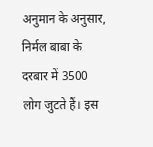अनुमान के अनुसार, निर्मल बाबा के दरबार में 3500 लोग जुटते हैं। इस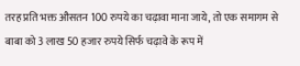तरह प्रति भक्त औसतन 100 रुपये का चढ़ावा माना जाये, तो एक समागम से बाबा को 3 लाख 50 हजार रुपये सिर्फ चढ़ावे के रूप में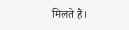मिलते हैं।